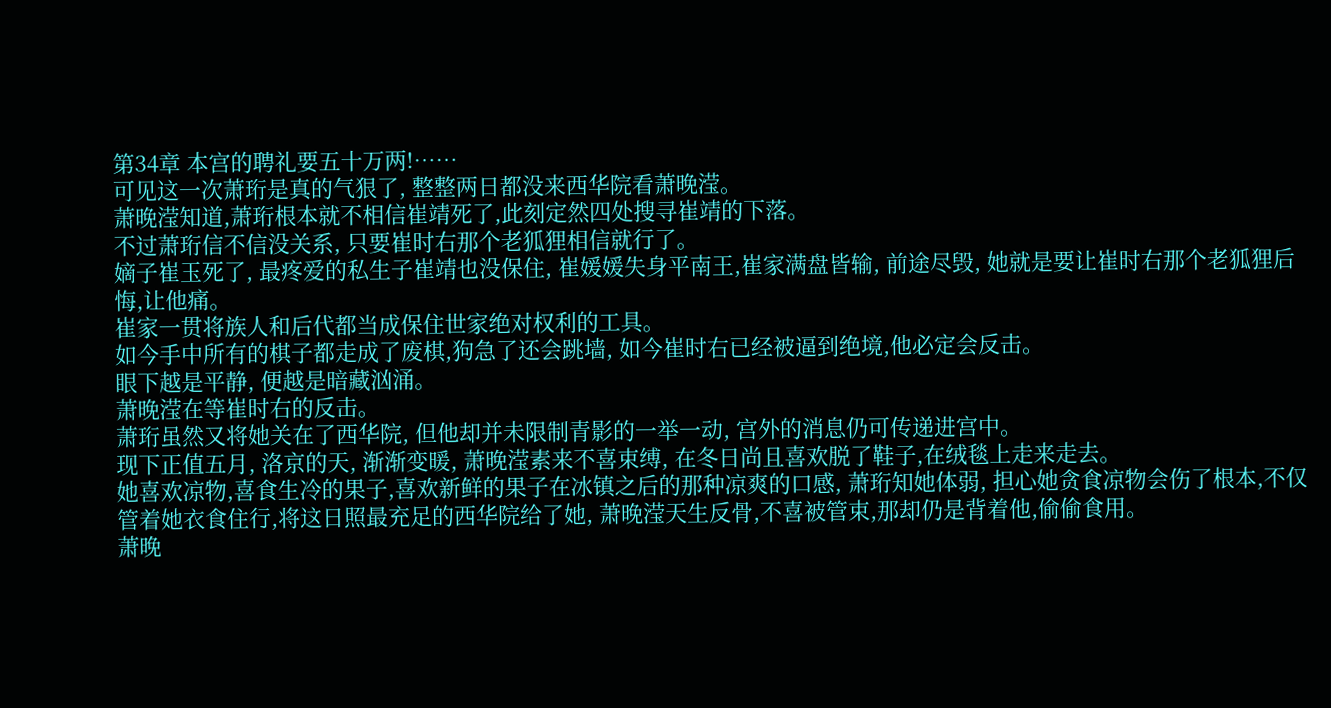第34章 本宫的聘礼要五十万两!……
可见这一次萧珩是真的气狠了, 整整两日都没来西华院看萧晚滢。
萧晚滢知道,萧珩根本就不相信崔靖死了,此刻定然四处搜寻崔靖的下落。
不过萧珩信不信没关系, 只要崔时右那个老狐狸相信就行了。
嫡子崔玉死了, 最疼爱的私生子崔靖也没保住, 崔媛媛失身平南王,崔家满盘皆输, 前途尽毁, 她就是要让崔时右那个老狐狸后悔,让他痛。
崔家一贯将族人和后代都当成保住世家绝对权利的工具。
如今手中所有的棋子都走成了废棋,狗急了还会跳墙, 如今崔时右已经被逼到绝境,他必定会反击。
眼下越是平静, 便越是暗藏汹涌。
萧晚滢在等崔时右的反击。
萧珩虽然又将她关在了西华院, 但他却并未限制青影的一举一动, 宫外的消息仍可传递进宫中。
现下正值五月, 洛京的天, 渐渐变暖, 萧晚滢素来不喜束缚, 在冬日尚且喜欢脱了鞋子,在绒毯上走来走去。
她喜欢凉物,喜食生冷的果子,喜欢新鲜的果子在冰镇之后的那种凉爽的口感, 萧珩知她体弱, 担心她贪食凉物会伤了根本,不仅管着她衣食住行,将这日照最充足的西华院给了她, 萧晚滢天生反骨,不喜被管束,那却仍是背着他,偷偷食用。
萧晚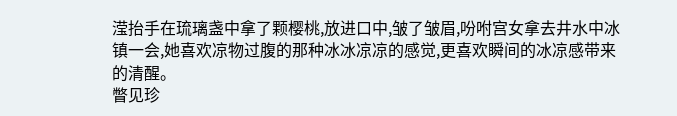滢抬手在琉璃盏中拿了颗樱桃,放进口中,皱了皱眉,吩咐宫女拿去井水中冰镇一会,她喜欢凉物过腹的那种冰冰凉凉的感觉,更喜欢瞬间的冰凉感带来的清醒。
瞥见珍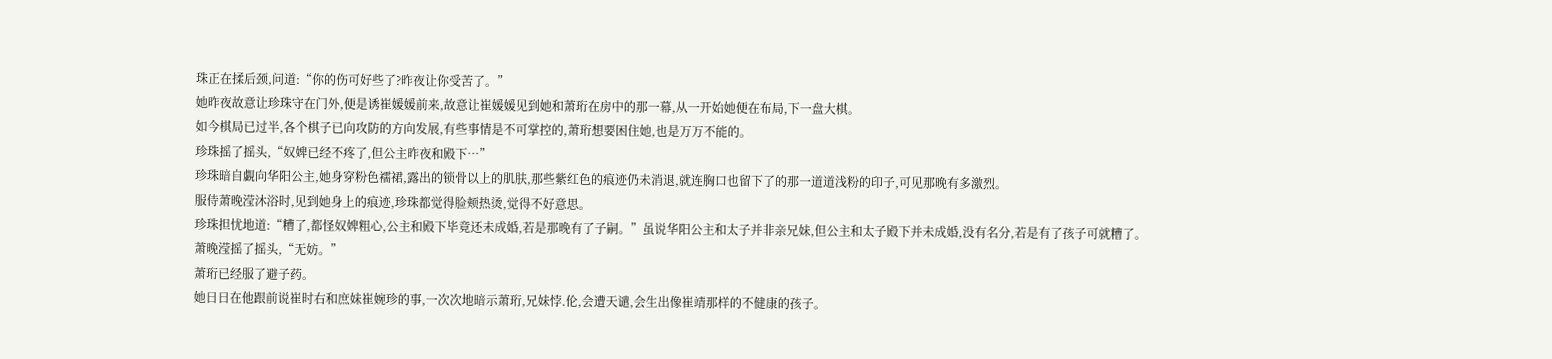珠正在揉后颈,问道:“你的伤可好些了?昨夜让你受苦了。”
她昨夜故意让珍珠守在门外,便是诱崔媛媛前来,故意让崔媛媛见到她和萧珩在房中的那一幕,从一开始她便在布局,下一盘大棋。
如今棋局已过半,各个棋子已向攻防的方向发展,有些事情是不可掌控的,萧珩想要困住她,也是万万不能的。
珍珠摇了摇头,“奴婢已经不疼了,但公主昨夜和殿下…”
珍珠暗自覷向华阳公主,她身穿粉色襦裙,露出的锁骨以上的肌肤,那些紫红色的痕迹仍未消退,就连胸口也留下了的那一道道浅粉的印子,可见那晚有多激烈。
服侍萧晚滢沐浴时,见到她身上的痕迹,珍珠都觉得脸颊热烫,觉得不好意思。
珍珠担忧地道:“糟了,都怪奴婢粗心,公主和殿下毕竟还未成婚,若是那晚有了子嗣。”虽说华阳公主和太子并非亲兄妹,但公主和太子殿下并未成婚,没有名分,若是有了孩子可就糟了。
萧晚滢摇了摇头,“无妨。”
萧珩已经服了避子药。
她日日在他跟前说崔时右和庶妹崔婉珍的事,一次次地暗示萧珩,兄妹悖.伦,会遭天谴,会生出像崔靖那样的不健康的孩子。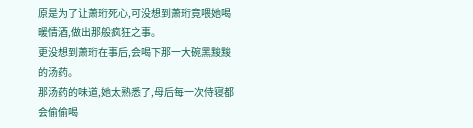原是为了让萧珩死心,可没想到萧珩竟喂她喝暖情酒,做出那般疯狂之事。
更没想到萧珩在事后,会喝下那一大碗黑黢黢的汤药。
那汤药的味道,她太熟悉了,母后每一次侍寝都会偷偷喝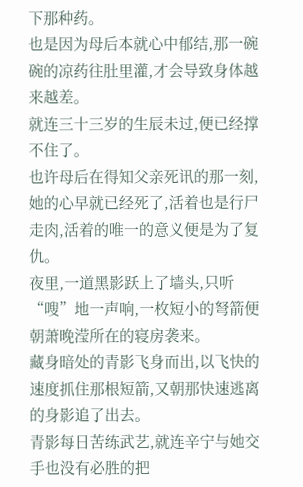下那种药。
也是因为母后本就心中郁结,那一碗碗的凉药往肚里灌,才会导致身体越来越差。
就连三十三岁的生辰未过,便已经撑不住了。
也许母后在得知父亲死讯的那一刻,她的心早就已经死了,活着也是行尸走肉,活着的唯一的意义便是为了复仇。
夜里,一道黑影跃上了墙头,只听“嗖”地一声响,一枚短小的弩箭便朝萧晚滢所在的寝房袭来。
藏身暗处的青影飞身而出,以飞快的速度抓住那根短箭,又朝那快速逃离的身影追了出去。
青影每日苦练武艺,就连辛宁与她交手也没有必胜的把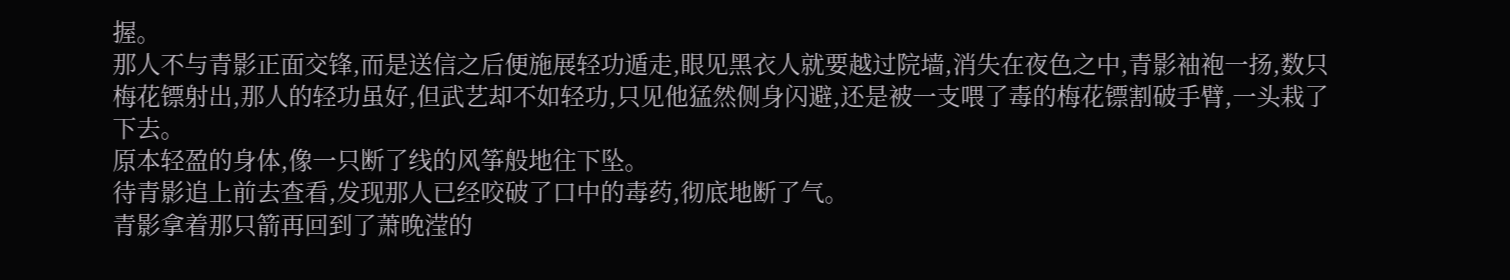握。
那人不与青影正面交锋,而是送信之后便施展轻功遁走,眼见黑衣人就要越过院墙,消失在夜色之中,青影袖袍一扬,数只梅花镖射出,那人的轻功虽好,但武艺却不如轻功,只见他猛然侧身闪避,还是被一支喂了毒的梅花镖割破手臂,一头栽了下去。
原本轻盈的身体,像一只断了线的风筝般地往下坠。
待青影追上前去查看,发现那人已经咬破了口中的毒药,彻底地断了气。
青影拿着那只箭再回到了萧晚滢的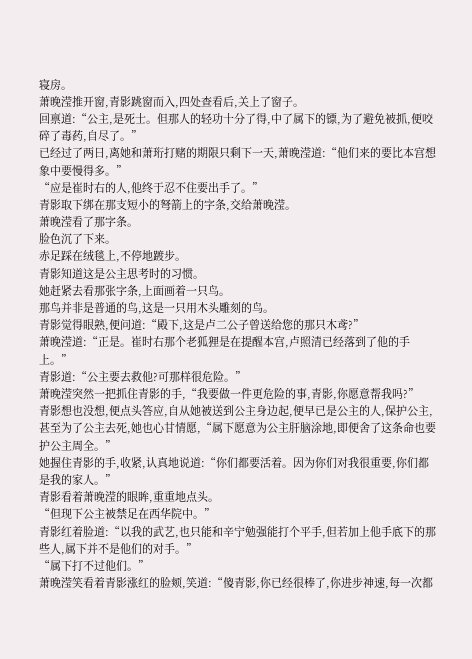寝房。
萧晚滢推开窗,青影跳窗而入,四处查看后,关上了窗子。
回禀道:“公主,是死士。但那人的轻功十分了得,中了属下的镖,为了避免被抓,便咬碎了毒药,自尽了。”
已经过了两日,离她和萧珩打赌的期限只剩下一天,萧晚滢道:“他们来的要比本宫想象中要慢得多。”
“应是崔时右的人,他终于忍不住要出手了。”
青影取下绑在那支短小的弩箭上的字条,交给萧晚滢。
萧晚滢看了那字条。
脸色沉了下来。
赤足踩在绒毯上,不停地踱步。
青影知道这是公主思考时的习惯。
她赶紧去看那张字条,上面画着一只鸟。
那鸟并非是普通的鸟,这是一只用木头雕刻的鸟。
青影觉得眼熟,便问道:“殿下,这是卢二公子曾送给您的那只木鸢?”
萧晚滢道:“正是。崔时右那个老狐狸是在提醒本宫,卢照清已经落到了他的手上。”
青影道:“公主要去救他?可那样很危险。”
萧晚滢突然一把抓住青影的手,“我要做一件更危险的事,青影,你愿意帮我吗?”
青影想也没想,便点头答应,自从她被送到公主身边起,便早已是公主的人,保护公主,甚至为了公主去死,她也心甘情愿,“属下愿意为公主肝脑涂地,即便舍了这条命也要护公主周全。”
她握住青影的手,收紧,认真地说道:“你们都要活着。因为你们对我很重要,你们都是我的家人。”
青影看着萧晚滢的眼眸,重重地点头。
“但现下公主被禁足在西华院中。”
青影红着脸道:“以我的武艺,也只能和辛宁勉强能打个平手,但若加上他手底下的那些人,属下并不是他们的对手。”
“属下打不过他们。”
萧晚滢笑看着青影涨红的脸颊,笑道:“傻青影,你已经很棒了,你进步神速,每一次都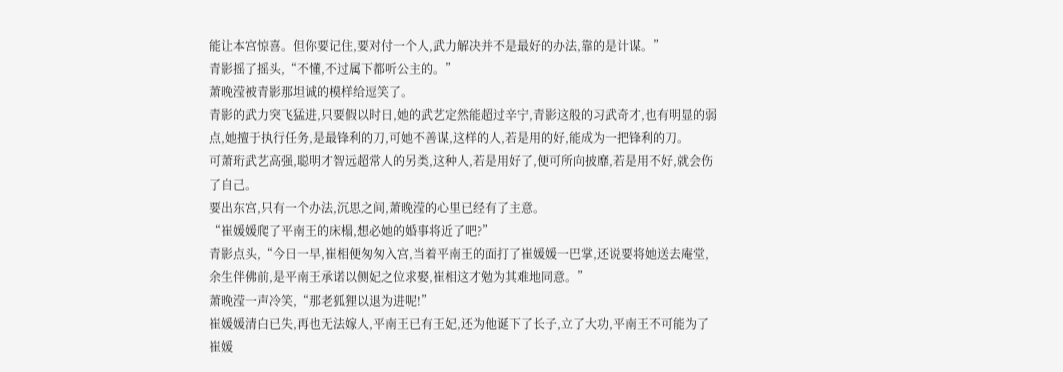能让本宫惊喜。但你要记住,要对付一个人,武力解决并不是最好的办法,靠的是计谋。”
青影摇了摇头,“不懂,不过属下都听公主的。”
萧晚滢被青影那坦诚的模样给逗笑了。
青影的武力突飞猛进,只要假以时日,她的武艺定然能超过辛宁,青影这般的习武奇才,也有明显的弱点,她擅于执行任务,是最锋利的刀,可她不善谋,这样的人,若是用的好,能成为一把锋利的刀。
可萧珩武艺高强,聪明才智远超常人的另类,这种人,若是用好了,便可所向披靡,若是用不好,就会伤了自己。
要出东宫,只有一个办法,沉思之间,萧晚滢的心里已经有了主意。
“崔媛媛爬了平南王的床榻,想必她的婚事将近了吧?”
青影点头,“今日一早,崔相便匆匆入宫,当着平南王的面打了崔媛媛一巴掌,还说要将她送去庵堂,余生伴佛前,是平南王承诺以侧妃之位求娶,崔相这才勉为其难地同意。”
萧晚滢一声冷笑,“那老狐狸以退为进呢!”
崔媛媛清白已失,再也无法嫁人,平南王已有王妃,还为他诞下了长子,立了大功,平南王不可能为了崔媛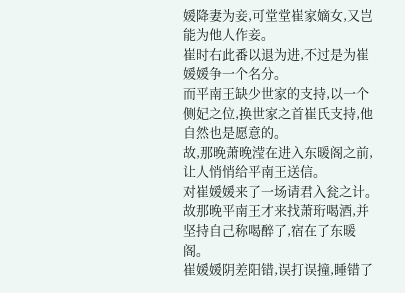媛降妻为妾,可堂堂崔家嫡女,又岂能为他人作妾。
崔时右此番以退为进,不过是为崔媛媛争一个名分。
而平南王缺少世家的支持,以一个侧妃之位,换世家之首崔氏支持,他自然也是愿意的。
故,那晚萧晚滢在进入东暖阁之前,让人悄悄给平南王送信。
对崔媛媛来了一场请君入瓮之计。
故那晚平南王才来找萧珩喝酒,并坚持自己称喝醉了,宿在了东暖阁。
崔媛媛阴差阳错,误打误撞,睡错了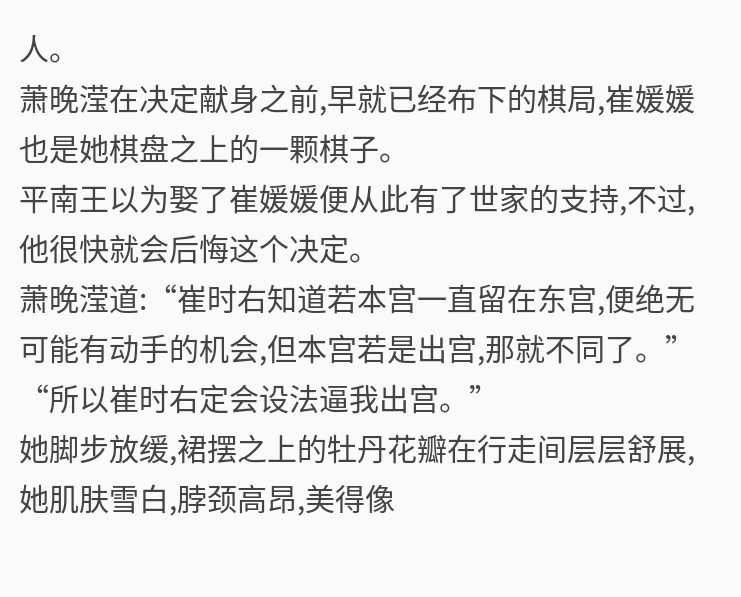人。
萧晚滢在决定献身之前,早就已经布下的棋局,崔媛媛也是她棋盘之上的一颗棋子。
平南王以为娶了崔媛媛便从此有了世家的支持,不过,他很快就会后悔这个决定。
萧晚滢道:“崔时右知道若本宫一直留在东宫,便绝无可能有动手的机会,但本宫若是出宫,那就不同了。”
“所以崔时右定会设法逼我出宫。”
她脚步放缓,裙摆之上的牡丹花瓣在行走间层层舒展,她肌肤雪白,脖颈高昂,美得像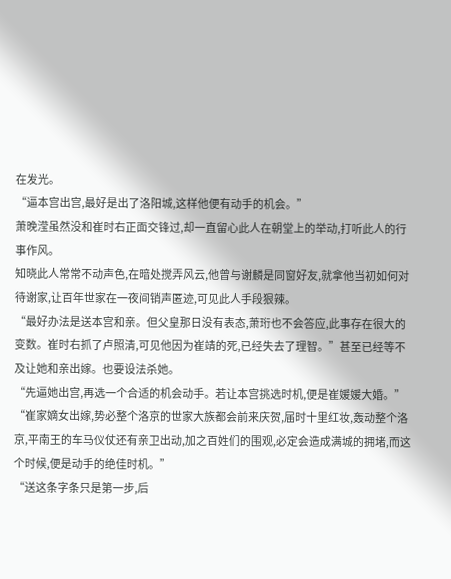在发光。
“逼本宫出宫,最好是出了洛阳城,这样他便有动手的机会。”
萧晚滢虽然没和崔时右正面交锋过,却一直留心此人在朝堂上的举动,打听此人的行事作风。
知晓此人常常不动声色,在暗处搅弄风云,他曾与谢麟是同窗好友,就拿他当初如何对待谢家,让百年世家在一夜间销声匿迹,可见此人手段狠辣。
“最好办法是送本宫和亲。但父皇那日没有表态,萧珩也不会答应,此事存在很大的变数。崔时右抓了卢照清,可见他因为崔靖的死,已经失去了理智。”甚至已经等不及让她和亲出嫁。也要设法杀她。
“先逼她出宫,再选一个合适的机会动手。若让本宫挑选时机,便是崔媛媛大婚。”
“崔家嫡女出嫁,势必整个洛京的世家大族都会前来庆贺,届时十里红妆,轰动整个洛京,平南王的车马仪仗还有亲卫出动,加之百姓们的围观,必定会造成满城的拥堵,而这个时候,便是动手的绝佳时机。”
“送这条字条只是第一步,后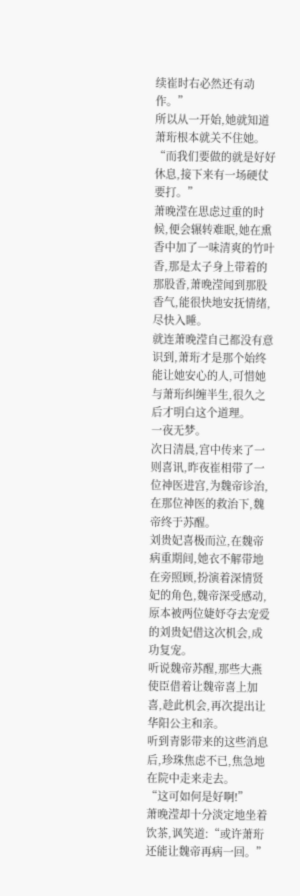续崔时右必然还有动作。”
所以从一开始,她就知道萧珩根本就关不住她。
“而我们要做的就是好好休息,接下来有一场硬仗要打。”
萧晚滢在思虑过重的时候,便会辗转难眠,她在熏香中加了一味清爽的竹叶香,那是太子身上带着的那股香,萧晚滢闻到那股香气,能很快地安抚情绪,尽快入睡。
就连萧晚滢自己都没有意识到,萧珩才是那个始终能让她安心的人,可惜她与萧珩纠缠半生,很久之后才明白这个道理。
一夜无梦。
次日清晨,宫中传来了一则喜讯,昨夜崔相带了一位神医进宫,为魏帝诊治,在那位神医的救治下,魏帝终于苏醒。
刘贵妃喜极而泣,在魏帝病重期间,她衣不解带地在旁照顾,扮演着深情贤妃的角色,魏帝深受感动,原本被两位婕妤夺去宠爱的刘贵妃借这次机会,成功复宠。
听说魏帝苏醒,那些大燕使臣借着让魏帝喜上加喜,趁此机会,再次提出让华阳公主和亲。
听到青影带来的这些消息后,珍珠焦虑不已,焦急地在院中走来走去。
“这可如何是好啊!”
萧晚滢却十分淡定地坐着饮茶,讽笑道:“或许萧珩还能让魏帝再病一回。”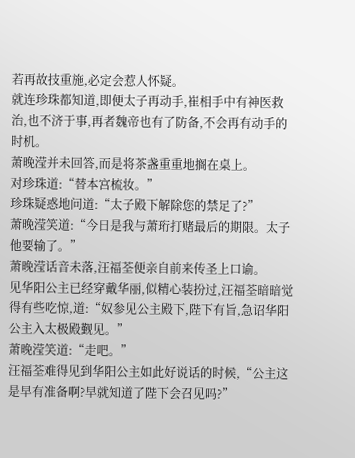若再故技重施,必定会惹人怀疑。
就连珍珠都知道,即便太子再动手,崔相手中有神医救治,也不济于事,再者魏帝也有了防备,不会再有动手的时机。
萧晚滢并未回答,而是将茶盏重重地搁在桌上。
对珍珠道:“替本宫梳妆。”
珍珠疑惑地问道:“太子殿下解除您的禁足了?”
萧晚滢笑道:“今日是我与萧珩打赌最后的期限。太子他要输了。”
萧晚滢话音未落,汪福荃便亲自前来传圣上口谕。
见华阳公主已经穿戴华丽,似精心装扮过,汪福荃暗暗觉得有些吃惊,道:“奴参见公主殿下,陛下有旨,急诏华阳公主入太极殿觐见。”
萧晚滢笑道:“走吧。”
汪福荃难得见到华阳公主如此好说话的时候,“公主这是早有准备啊?早就知道了陛下会召见吗?”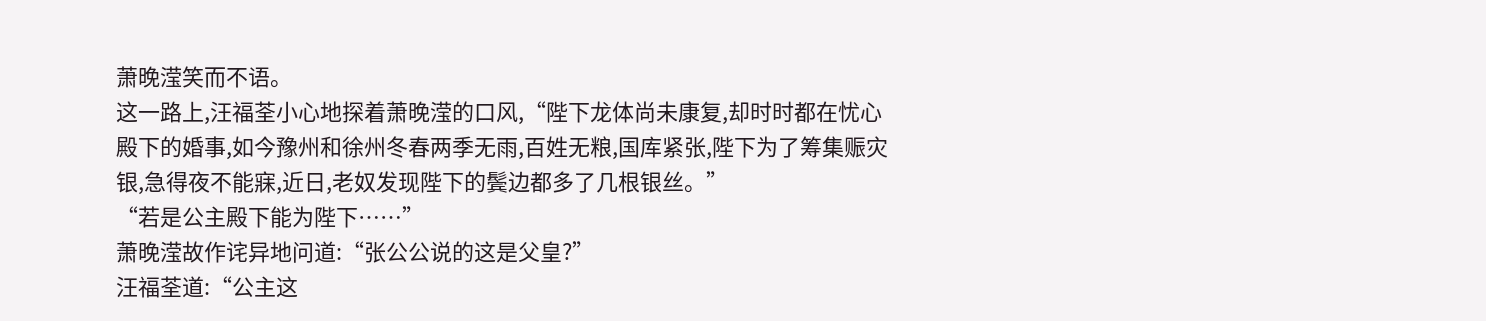萧晚滢笑而不语。
这一路上,汪福荃小心地探着萧晚滢的口风,“陛下龙体尚未康复,却时时都在忧心殿下的婚事,如今豫州和徐州冬春两季无雨,百姓无粮,国库紧张,陛下为了筹集赈灾银,急得夜不能寐,近日,老奴发现陛下的鬓边都多了几根银丝。”
“若是公主殿下能为陛下……”
萧晚滢故作诧异地问道:“张公公说的这是父皇?”
汪福荃道:“公主这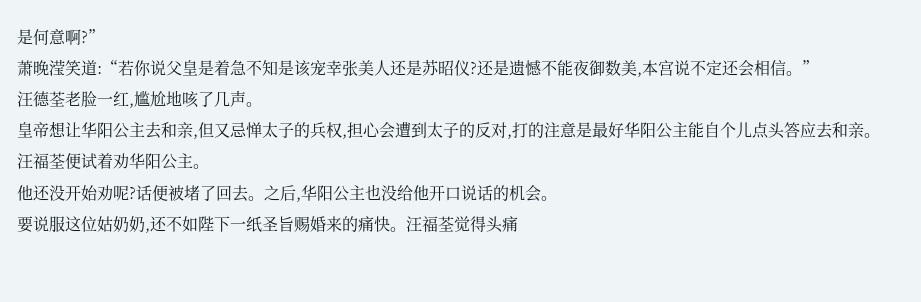是何意啊?”
萧晚滢笑道:“若你说父皇是着急不知是该宠幸张美人还是苏昭仪?还是遗憾不能夜御数美,本宫说不定还会相信。”
汪德荃老脸一红,尴尬地咳了几声。
皇帝想让华阳公主去和亲,但又忌惮太子的兵权,担心会遭到太子的反对,打的注意是最好华阳公主能自个儿点头答应去和亲。
汪福荃便试着劝华阳公主。
他还没开始劝呢?话便被堵了回去。之后,华阳公主也没给他开口说话的机会。
要说服这位姑奶奶,还不如陛下一纸圣旨赐婚来的痛快。汪福荃觉得头痛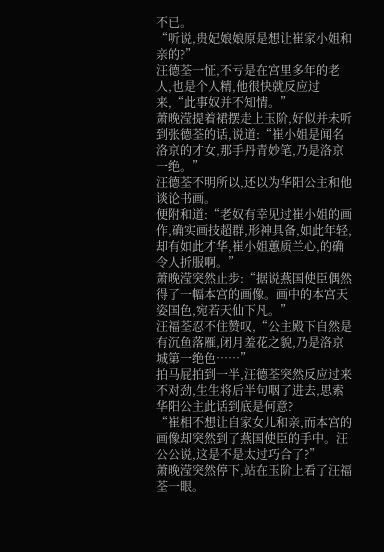不已。
“听说,贵妃娘娘原是想让崔家小姐和亲的?”
汪德荃一怔,不亏是在宫里多年的老人,也是个人精,他很快就反应过来,“此事奴并不知情。”
萧晚滢提着裙摆走上玉阶,好似并未听到张德荃的话,说道:“崔小姐是闻名洛京的才女,那手丹青妙笔,乃是洛京一绝。”
汪德荃不明所以,还以为华阳公主和他谈论书画。
便附和道:“老奴有幸见过崔小姐的画作,确实画技超群,形神具备,如此年轻,却有如此才华,崔小姐蕙质兰心,的确令人折服啊。”
萧晚滢突然止步:“据说燕国使臣偶然得了一幅本宫的画像。画中的本宫天姿国色,宛若天仙下凡。”
汪福荃忍不住赞叹,“公主殿下自然是有沉鱼落雁,闭月羞花之貌,乃是洛京城第一绝色……”
拍马屁拍到一半,汪德荃突然反应过来不对劲,生生将后半句咽了进去,思索华阳公主此话到底是何意?
“崔相不想让自家女儿和亲,而本宫的画像却突然到了燕国使臣的手中。汪公公说,这是不是太过巧合了?”
萧晚滢突然停下,站在玉阶上看了汪福荃一眼。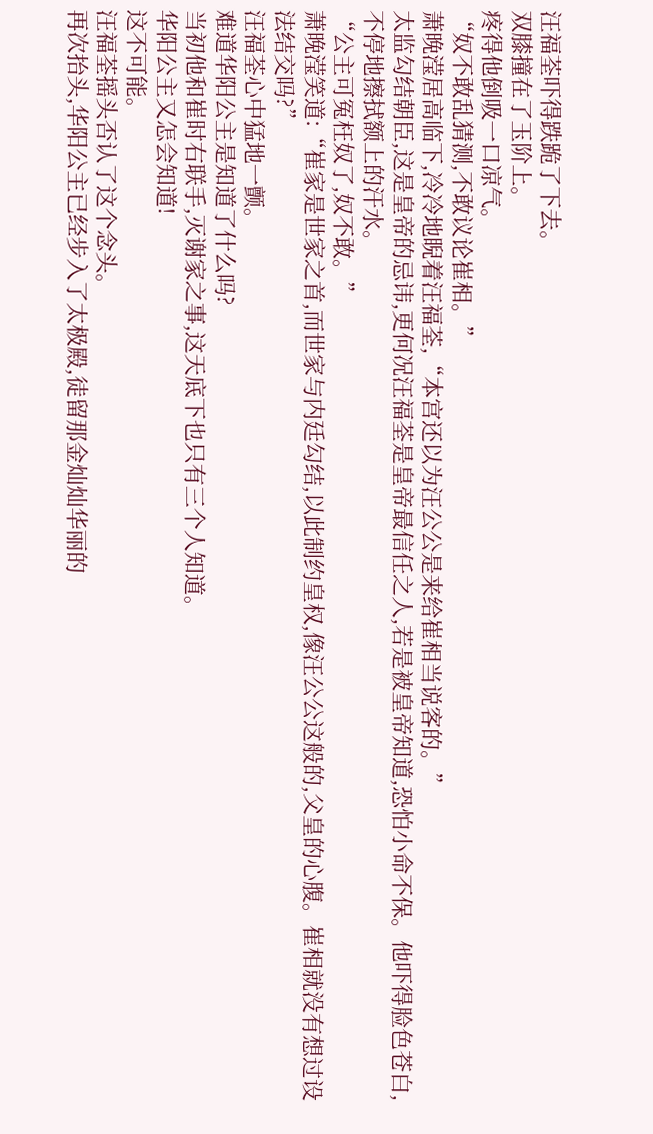汪福荃吓得跌跪了下去。
双膝撞在了玉阶上。
疼得他倒吸一口凉气。
“奴不敢乱猜测,不敢议论崔相。”
萧晚滢居高临下,冷冷地睨着汪福荃,“本宫还以为汪公公是来给崔相当说客的。”
太监勾结朝臣,这是皇帝的忌讳,更何况汪福荃是皇帝最信任之人,若是被皇帝知道,恐怕小命不保。他吓得脸色苍白,不停地擦拭额上的汗水。
“公主可冤枉奴了,奴不敢。”
萧晚滢笑道:“崔家是世家之首,而世家与内廷勾结,以此制约皇权,像汪公公这般的,父皇的心腹。崔相就没有想过设法结交吗?”
汪福荃心中猛地一颤。
难道华阳公主是知道了什么吗?
当初他和崔时右联手,灭谢家之事,这天底下也只有三个人知道。
华阳公主又怎会知道!
这不可能。
汪福荃摇头否认了这个念头。
再次抬头,华阳公主已经步入了太极殿,徒留那金灿灿华丽的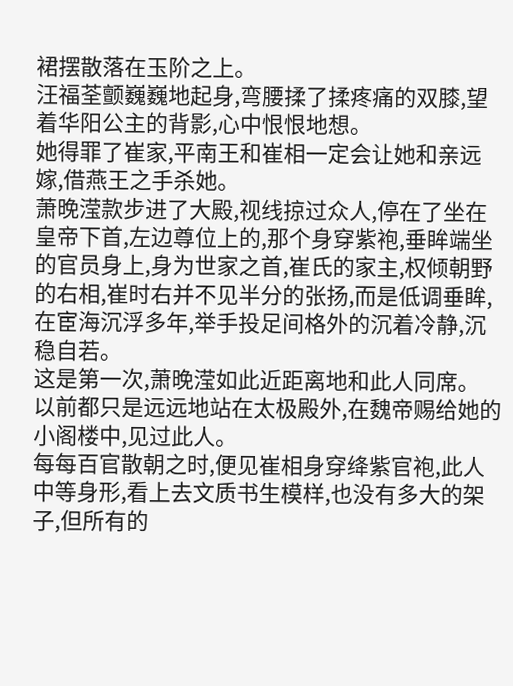裙摆散落在玉阶之上。
汪福荃颤巍巍地起身,弯腰揉了揉疼痛的双膝,望着华阳公主的背影,心中恨恨地想。
她得罪了崔家,平南王和崔相一定会让她和亲远嫁,借燕王之手杀她。
萧晚滢款步进了大殿,视线掠过众人,停在了坐在皇帝下首,左边尊位上的,那个身穿紫袍,垂眸端坐的官员身上,身为世家之首,崔氏的家主,权倾朝野的右相,崔时右并不见半分的张扬,而是低调垂眸,在宦海沉浮多年,举手投足间格外的沉着冷静,沉稳自若。
这是第一次,萧晚滢如此近距离地和此人同席。
以前都只是远远地站在太极殿外,在魏帝赐给她的小阁楼中,见过此人。
每每百官散朝之时,便见崔相身穿绛紫官袍,此人中等身形,看上去文质书生模样,也没有多大的架子,但所有的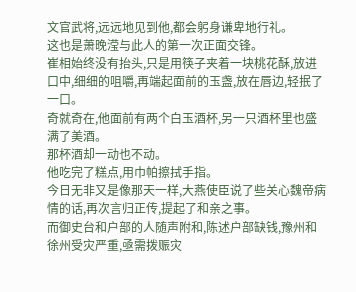文官武将,远远地见到他,都会躬身谦卑地行礼。
这也是萧晚滢与此人的第一次正面交锋。
崔相始终没有抬头,只是用筷子夹着一块桃花酥,放进口中,细细的咀嚼,再端起面前的玉盏,放在唇边,轻抿了一口。
奇就奇在,他面前有两个白玉酒杯,另一只酒杯里也盛满了美酒。
那杯酒却一动也不动。
他吃完了糕点,用巾帕擦拭手指。
今日无非又是像那天一样,大燕使臣说了些关心魏帝病情的话,再次言归正传,提起了和亲之事。
而御史台和户部的人随声附和,陈述户部缺钱,豫州和徐州受灾严重,亟需拨赈灾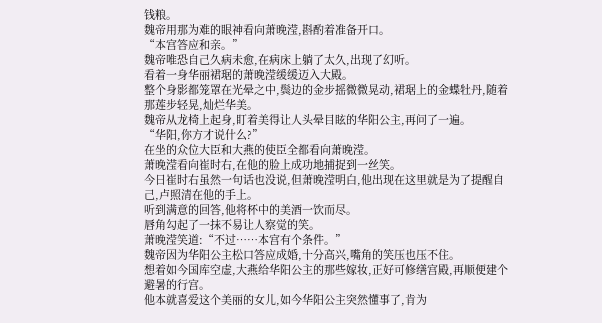钱粮。
魏帝用那为难的眼神看向萧晚滢,斟酌着准备开口。
“本宫答应和亲。”
魏帝唯恐自己久病未愈,在病床上躺了太久,出现了幻听。
看着一身华丽裙琚的萧晚滢缓缓迈入大殿。
整个身影都笼罩在光晕之中,鬓边的金步摇微微晃动,裙琚上的金蝶牡丹,随着那莲步轻晃,灿烂华美。
魏帝从龙椅上起身,盯着美得让人头晕目眩的华阳公主,再问了一遍。
“华阳,你方才说什么?”
在坐的众位大臣和大燕的使臣全都看向萧晚滢。
萧晚滢看向崔时右,在他的脸上成功地捕捉到一丝笑。
今日崔时右虽然一句话也没说,但萧晚滢明白,他出现在这里就是为了提醒自己,卢照清在他的手上。
听到满意的回答,他将杯中的美酒一饮而尽。
唇角勾起了一抹不易让人察觉的笑。
萧晚滢笑道:“不过……本宫有个条件。”
魏帝因为华阳公主松口答应成婚,十分高兴,嘴角的笑压也压不住。
想着如今国库空虚,大燕给华阳公主的那些嫁妆,正好可修缮宫殿,再顺便建个避暑的行宫。
他本就喜爱这个美丽的女儿,如今华阳公主突然懂事了,肯为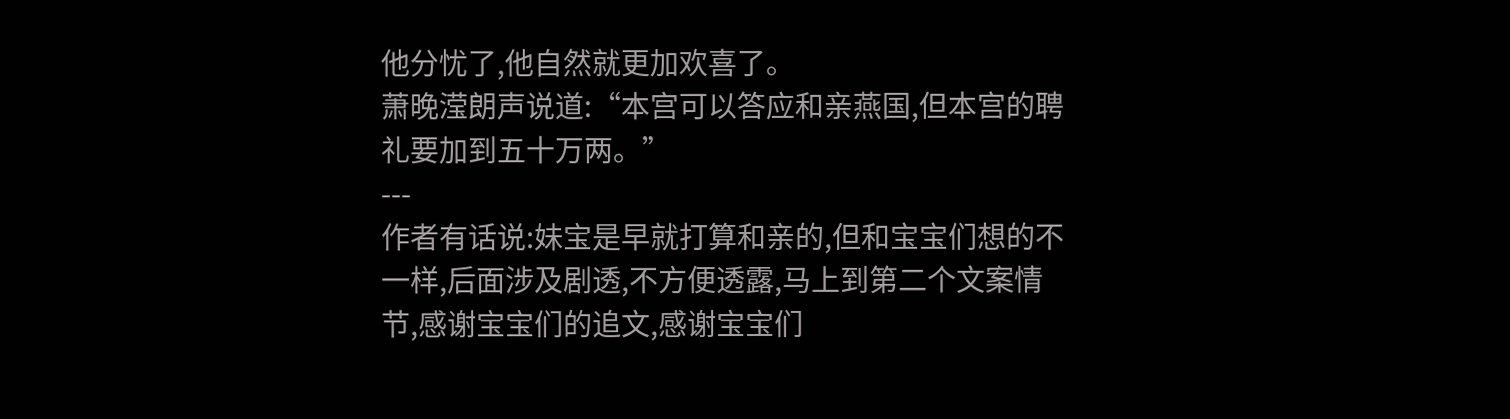他分忧了,他自然就更加欢喜了。
萧晚滢朗声说道:“本宫可以答应和亲燕国,但本宫的聘礼要加到五十万两。”
---
作者有话说:妹宝是早就打算和亲的,但和宝宝们想的不一样,后面涉及剧透,不方便透露,马上到第二个文案情节,感谢宝宝们的追文,感谢宝宝们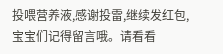投喂营养液,感谢投雷,继续发红包,宝宝们记得留言哦。请看看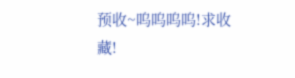预收~呜呜呜呜!求收藏!